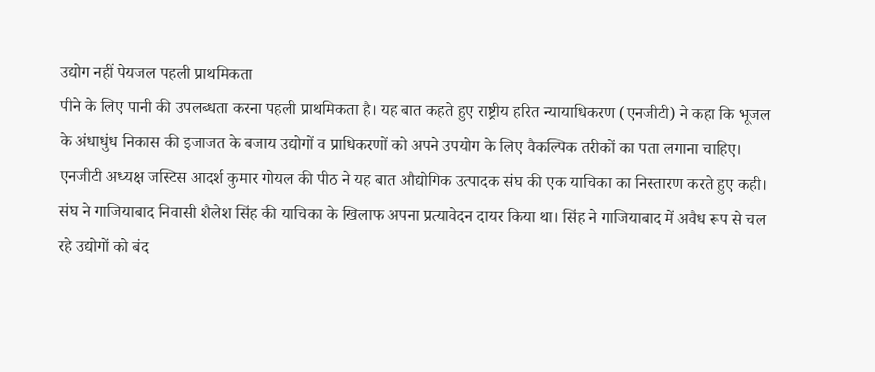उद्योग नहीं पेयजल पहली प्राथमिकता
पीने के लिए पानी की उपलब्धता करना पहली प्राथमिकता है। यह बात कहते हुए राष्ट्रीय हरित न्यायाधिकरण (एनजीटी) ने कहा कि भूजल के अंधाधुंध निकास की इजाजत के बजाय उद्योगों व प्राधिकरणों को अपने उपयोग के लिए वैकल्पिक तरीकों का पता लगाना चाहिए।
एनजीटी अध्यक्ष जस्टिस आदर्श कुमार गोयल की पीठ ने यह बात औद्योगिक उत्पादक संघ की एक याचिका का निस्तारण करते हुए कही। संघ ने गाजियाबाद निवासी शैलेश सिंह की याचिका के खिलाफ अपना प्रत्यावेदन दायर किया था। सिंह ने गाजियाबाद में अवैध रूप से चल रहे उद्योगों को बंद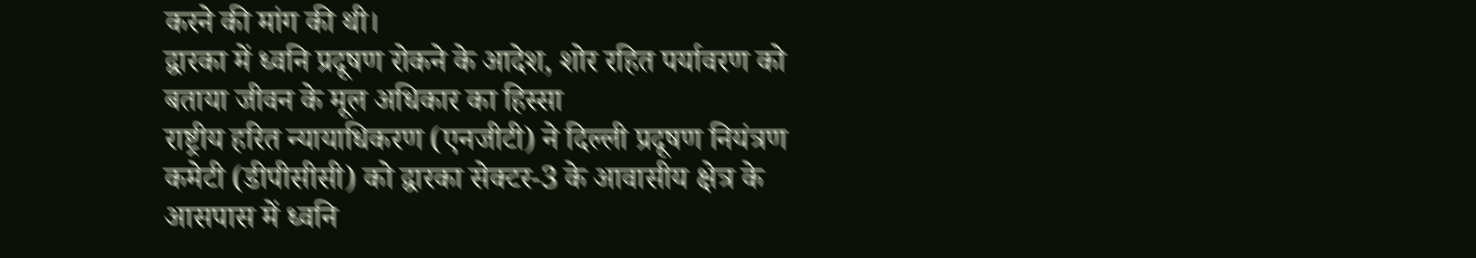करने की मांग की थी।
द्वारका में ध्वनि प्रदूषण रोकने के आदेश, शोर रहित पर्यावरण को बताया जीवन के मूल अधिकार का हिस्सा
राष्ट्रीय हरित न्यायाधिकरण (एनजीटी) ने दिल्ली प्रदूषण नियंत्रण कमेटी (डीपीसीसी) को द्वारका सेक्टर-3 के आवासीय क्षेत्र के आसपास में ध्वनि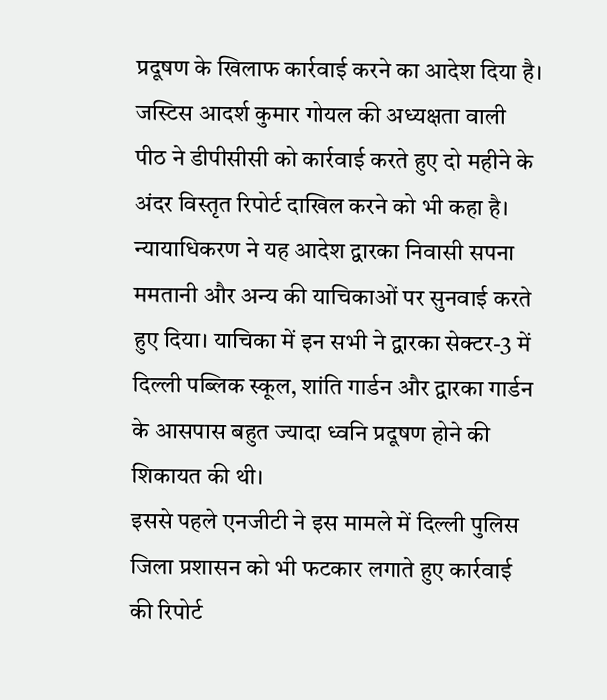प्रदूषण के खिलाफ कार्रवाई करने का आदेश दिया है। जस्टिस आदर्श कुमार गोयल की अध्यक्षता वाली पीठ ने डीपीसीसी को कार्रवाई करते हुए दो महीने के अंदर विस्तृत रिपोर्ट दाखिल करने को भी कहा है।
न्यायाधिकरण ने यह आदेश द्वारका निवासी सपना ममतानी और अन्य की याचिकाओं पर सुनवाई करते हुए दिया। याचिका में इन सभी ने द्वारका सेक्टर-3 में दिल्ली पब्लिक स्कूल, शांति गार्डन और द्वारका गार्डन के आसपास बहुत ज्यादा ध्वनि प्रदूषण होने की शिकायत की थी।
इससे पहले एनजीटी ने इस मामले में दिल्ली पुलिस जिला प्रशासन को भी फटकार लगाते हुए कार्रवाई की रिपोर्ट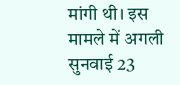मांगी थी। इस मामले में अगली सुनवाई 23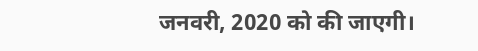जनवरी, 2020 को की जाएगी।